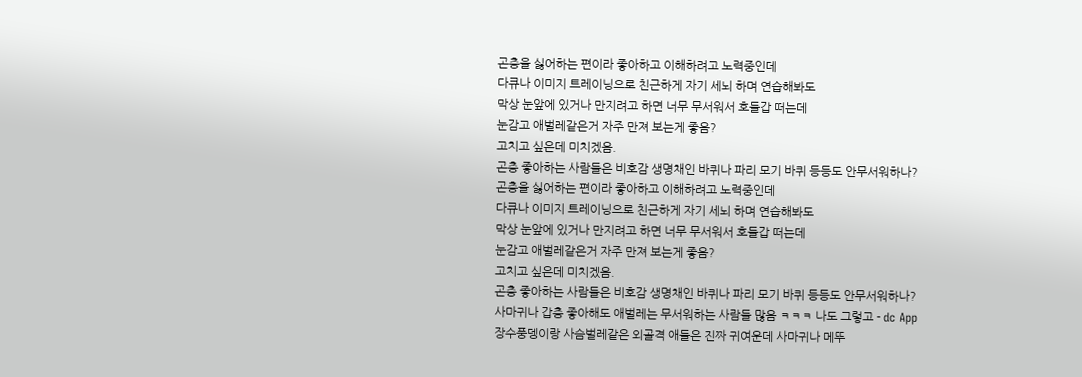곤충을 싫어하는 편이라 좋아하고 이해하려고 노력중인데
다큐나 이미지 트레이닝으로 친근하게 자기 세뇌 하며 연습해봐도
막상 눈앞에 있거나 만지려고 하면 너무 무서워서 호들갑 떠는데
눈감고 애벌레같은거 자주 만져 보는게 좋음?
고치고 싶은데 미치겠음.
곤충 좋아하는 사람들은 비호감 생명채인 바퀴나 파리 모기 바퀴 등등도 안무서워하나?
곤충을 싫어하는 편이라 좋아하고 이해하려고 노력중인데
다큐나 이미지 트레이닝으로 친근하게 자기 세뇌 하며 연습해봐도
막상 눈앞에 있거나 만지려고 하면 너무 무서워서 호들갑 떠는데
눈감고 애벌레같은거 자주 만져 보는게 좋음?
고치고 싶은데 미치겠음.
곤충 좋아하는 사람들은 비호감 생명채인 바퀴나 파리 모기 바퀴 등등도 안무서워하나?
사마귀나 갑충 좋아해도 애벌레는 무서워하는 사람들 많음 ㅋㅋㅋ 나도 그렇고 - dc App
장수풍뎅이랑 사슴벌레같은 외골격 애들은 진짜 귀여운데 사마귀나 메뚜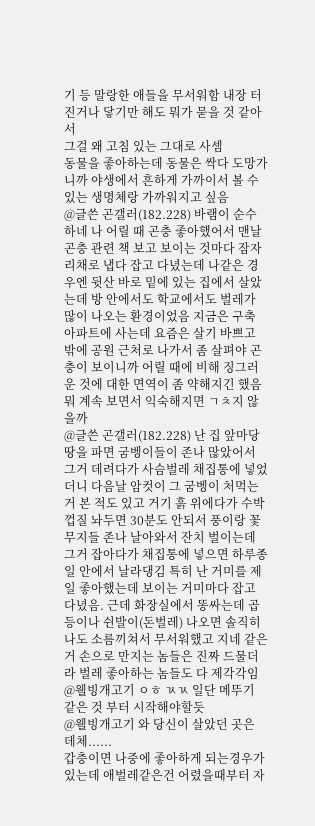기 등 말랑한 애들을 무서워함 내장 터진거나 닿기만 해도 뭐가 묻을 것 같아서
그걸 왜 고침 있는 그대로 사셈
동물을 좋아하는데 동물은 싹다 도망가니까 야생에서 흔하게 가까이서 볼 수 있는 생명체랑 가까워지고 싶음
@글쓴 곤갤러(182.228) 바램이 순수하네 나 어릴 때 곤충 좋아했어서 맨날 곤충 관련 책 보고 보이는 것마다 잠자리채로 냅다 잡고 다녔는데 나같은 경우엔 뒷산 바로 밑에 있는 집에서 살았는데 방 안에서도 학교에서도 벌레가 많이 나오는 환경이었음 지금은 구축 아파트에 사는데 요즘은 살기 바쁘고 밖에 공원 근처로 나가서 좀 살펴야 곤충이 보이니까 어릴 때에 비해 징그러운 것에 대한 면역이 좀 약해지긴 했음 뭐 계속 보면서 익숙해지면 ㄱㅊ지 않을까
@글쓴 곤갤러(182.228) 난 집 앞마당 땅을 파면 굼벵이들이 존나 많았어서 그거 데려다가 사슴벌레 채집통에 넣었더니 다음날 암컷이 그 굼벵이 처먹는거 본 적도 있고 거기 흙 위에다가 수박껍질 놔두면 30분도 안되서 풍이랑 꽃무지들 존나 날아와서 잔치 벌이는데 그거 잡아다가 채집통에 넣으면 하루종일 안에서 날라댕김 특히 난 거미를 제일 좋아했는데 보이는 거미마다 잡고 다녔음. 근데 화장실에서 똥싸는데 곱등이나 쉰발이(돈벌레) 나오면 솔직히 나도 소름끼쳐서 무서워했고 지네 같은거 손으로 만지는 놈들은 진짜 드물더라 벌레 좋아하는 놈들도 다 제각각임
@웰빙개고기 ㅇㅎ ㄳㄳ 일단 메뚜기 같은 것 부터 시작해야할듯
@웰빙개고기 와 당신이 살았던 곳은 데체......
갑충이면 나중에 좋아하게 되는경우가 있는데 애벌레같은건 어렸을때부터 자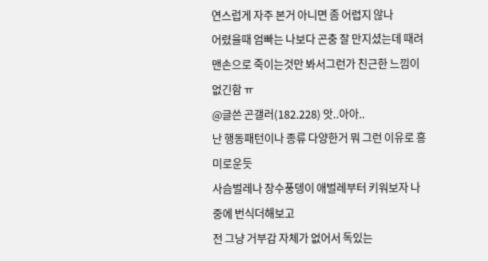연스럽게 자주 본거 아니면 좀 어렵지 않나
어렸을때 엄빠는 나보다 곤충 잘 만지셨는데 때려 맨손으로 죽이는것만 봐서그런가 친근한 느낌이 없긴함 ㅠ
@글쓴 곤갤러(182.228) 앗..아아..
난 행동패턴이나 종류 다양한거 뭐 그런 이유로 흥미로운듯
사슴벌레나 장수풍뎅이 애벌레부터 키워보자 나중에 번식더해보고
전 그냥 거부감 자체가 없어서 독있는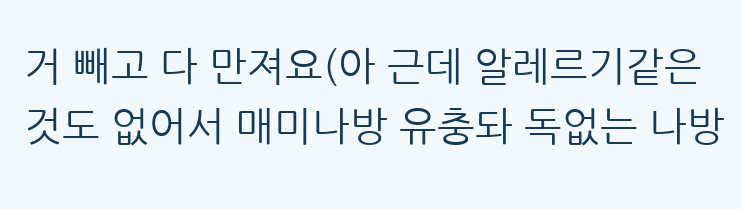거 빼고 다 만져요(아 근데 알레르기같은것도 없어서 매미나방 유충돠 독없는 나방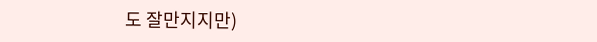도 잘만지지만)